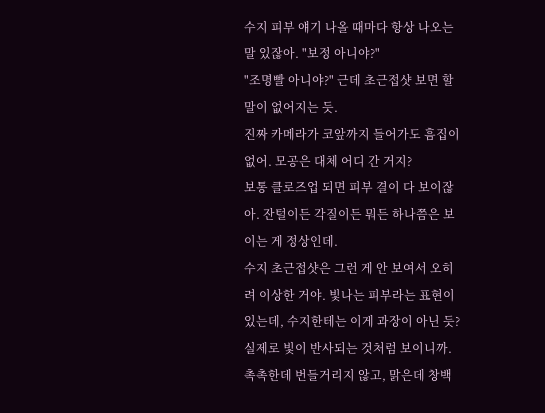수지 피부 얘기 나올 때마다 항상 나오는 말 있잖아. "보정 아니야?"
"조명빨 아니야?" 근데 초근접샷 보면 할 말이 없어지는 듯.
진짜 카메라가 코앞까지 들어가도 흠집이 없어. 모공은 대체 어디 간 거지?
보통 클로즈업 되면 피부 결이 다 보이잖아. 잔털이든 각질이든 뭐든 하나쯤은 보이는 게 정상인데.
수지 초근접샷은 그런 게 안 보여서 오히려 이상한 거야. 빛나는 피부라는 표현이 있는데, 수지한테는 이게 과장이 아닌 듯?
실제로 빛이 반사되는 것처럼 보이니까. 촉촉한데 번들거리지 않고, 맑은데 창백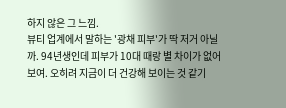하지 않은 그 느낌.
뷰티 업계에서 말하는 '광채 피부'가 딱 저거 아닐까. 94년생인데 피부가 10대 때랑 별 차이가 없어 보여. 오히려 지금이 더 건강해 보이는 것 같기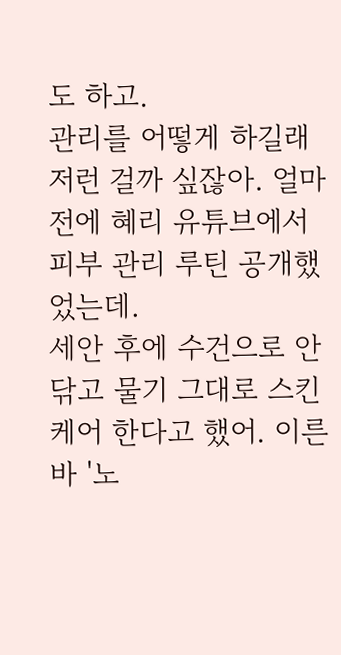도 하고.
관리를 어떻게 하길래 저런 걸까 싶잖아. 얼마 전에 혜리 유튜브에서 피부 관리 루틴 공개했었는데.
세안 후에 수건으로 안 닦고 물기 그대로 스킨케어 한다고 했어. 이른바 '노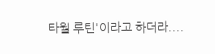타월 루틴'이라고 하더라....